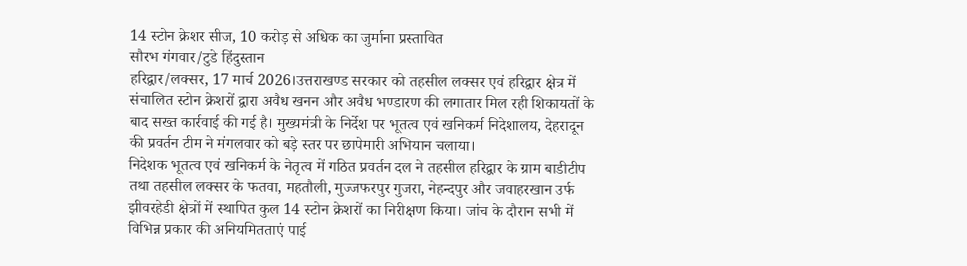14 स्टोन क्रेशर सीज, 10 करोड़ से अधिक का जुर्माना प्रस्तावित
सौरभ गंगवार/टुडे हिंदुस्तान
हरिद्वार/लक्सर, 17 मार्च 2026।उत्तराखण्ड सरकार को तहसील लक्सर एवं हरिद्वार क्षेत्र में संचालित स्टोन क्रेशरों द्वारा अवैध खनन और अवैध भण्डारण की लगातार मिल रही शिकायतों के बाद सख्त कार्रवाई की गई है। मुख्यमंत्री के निर्देश पर भूतत्व एवं खनिकर्म निदेशालय, देहरादून की प्रवर्तन टीम ने मंगलवार को बड़े स्तर पर छापेमारी अभियान चलाया।
निदेशक भूतत्व एवं खनिकर्म के नेतृत्व में गठित प्रवर्तन दल ने तहसील हरिद्वार के ग्राम बाडीटीप तथा तहसील लक्सर के फतवा, महतौली, मुज्जफरपुर गुजरा, नेहन्दपुर और जवाहरखान उर्फ झीवरहेडी क्षेत्रों में स्थापित कुल 14 स्टोन क्रेशरों का निरीक्षण किया। जांच के दौरान सभी में विभिन्न प्रकार की अनियमितताएं पाई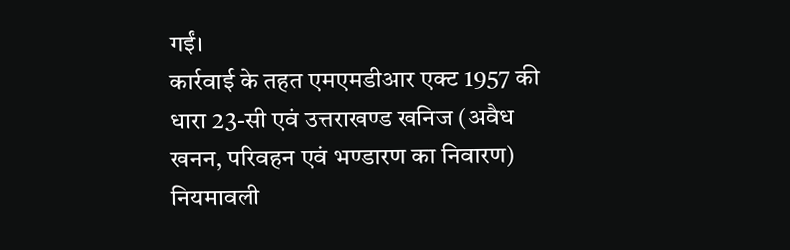गईं।
कार्रवाई के तहत एमएमडीआर एक्ट 1957 की धारा 23-सी एवं उत्तराखण्ड खनिज (अवैध खनन, परिवहन एवं भण्डारण का निवारण) नियमावली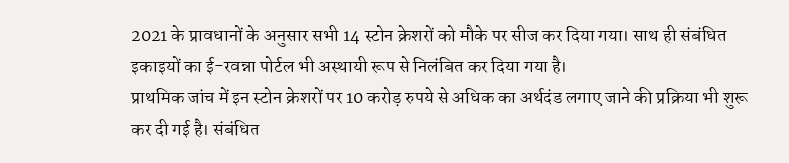2021 के प्रावधानों के अनुसार सभी 14 स्टोन क्रेशरों को मौके पर सीज कर दिया गया। साथ ही संबंधित इकाइयों का ई-रवन्ना पोर्टल भी अस्थायी रूप से निलंबित कर दिया गया है।
प्राथमिक जांच में इन स्टोन क्रेशरों पर 10 करोड़ रुपये से अधिक का अर्थदंड लगाए जाने की प्रक्रिया भी शुरू कर दी गई है। संबंधित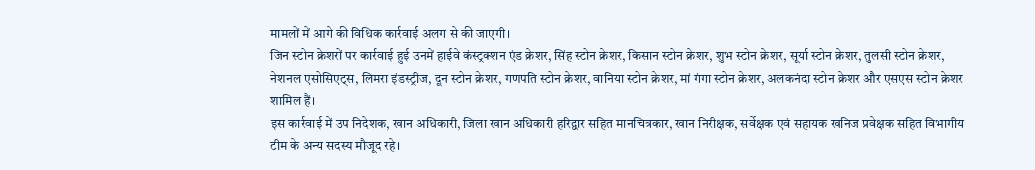मामलों में आगे की विधिक कार्रवाई अलग से की जाएगी।
जिन स्टोन क्रेशरों पर कार्रवाई हुई उनमें हाईवे कंस्ट्रक्शन एंड क्रेशर, सिंह स्टोन क्रेशर, किसान स्टोन क्रेशर, शुभ स्टोन क्रेशर, सूर्या स्टोन क्रेशर, तुलसी स्टोन क्रेशर, नेशनल एसोसिएट्स, लिमरा इंडस्ट्रीज, दून स्टोन क्रेशर, गणपति स्टोन क्रेशर, वानिया स्टोन क्रेशर, मां गंगा स्टोन क्रेशर, अलकनंदा स्टोन क्रेशर और एसएस स्टोन क्रेशर शामिल हैं।
इस कार्रवाई में उप निदेशक, खान अधिकारी, जिला खान अधिकारी हरिद्वार सहित मानचित्रकार, खान निरीक्षक, सर्वेक्षक एवं सहायक खनिज प्रवेक्षक सहित विभागीय टीम के अन्य सदस्य मौजूद रहे।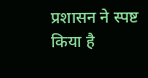प्रशासन ने स्पष्ट किया है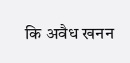कि अवैध खनन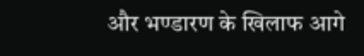और भण्डारण के खिलाफ आगे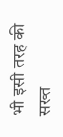भी इसी तरह की सख्त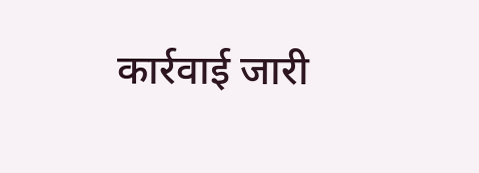कार्रवाई जारी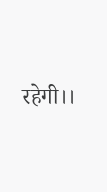रहेगी।।